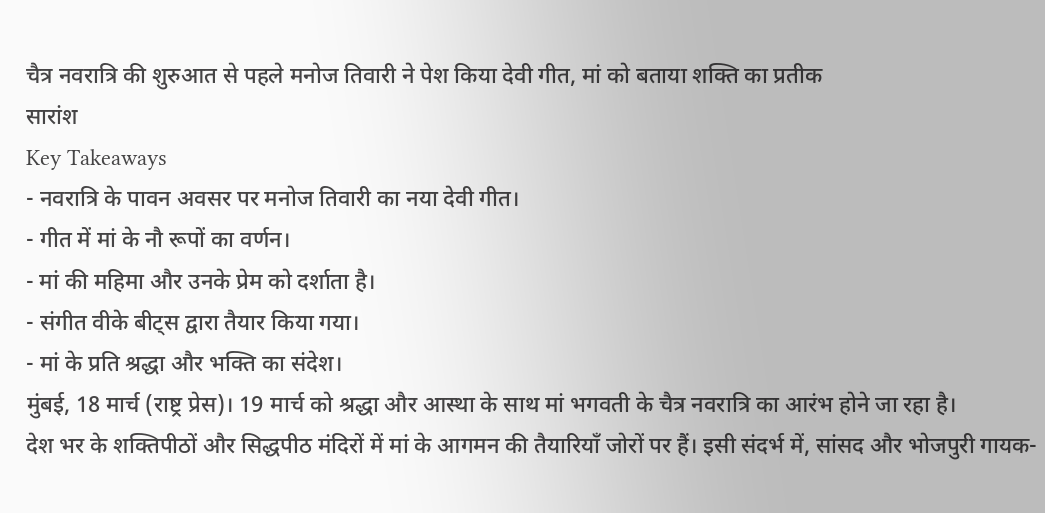चैत्र नवरात्रि की शुरुआत से पहले मनोज तिवारी ने पेश किया देवी गीत, मां को बताया शक्ति का प्रतीक
सारांश
Key Takeaways
- नवरात्रि के पावन अवसर पर मनोज तिवारी का नया देवी गीत।
- गीत में मां के नौ रूपों का वर्णन।
- मां की महिमा और उनके प्रेम को दर्शाता है।
- संगीत वीके बीट्स द्वारा तैयार किया गया।
- मां के प्रति श्रद्धा और भक्ति का संदेश।
मुंबई, 18 मार्च (राष्ट्र प्रेस)। 19 मार्च को श्रद्धा और आस्था के साथ मां भगवती के चैत्र नवरात्रि का आरंभ होने जा रहा है।
देश भर के शक्तिपीठों और सिद्धपीठ मंदिरों में मां के आगमन की तैयारियाँ जोरों पर हैं। इसी संदर्भ में, सांसद और भोजपुरी गायक-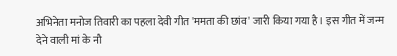अभिनेता मनोज तिवारी का पहला देवी गीत 'ममता की छांव' जारी किया गया है। इस गीत में जन्म देने वाली मां के नौ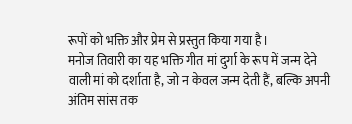रूपों को भक्ति और प्रेम से प्रस्तुत किया गया है।
मनोज तिवारी का यह भक्ति गीत मां दुर्गा के रूप में जन्म देने वाली मां को दर्शाता है, जो न केवल जन्म देती हैं, बल्कि अपनी अंतिम सांस तक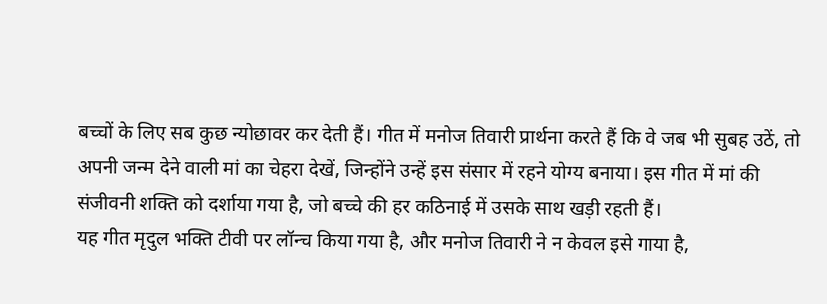बच्चों के लिए सब कुछ न्योछावर कर देती हैं। गीत में मनोज तिवारी प्रार्थना करते हैं कि वे जब भी सुबह उठें, तो अपनी जन्म देने वाली मां का चेहरा देखें, जिन्होंने उन्हें इस संसार में रहने योग्य बनाया। इस गीत में मां की संजीवनी शक्ति को दर्शाया गया है, जो बच्चे की हर कठिनाई में उसके साथ खड़ी रहती हैं।
यह गीत मृदुल भक्ति टीवी पर लॉन्च किया गया है, और मनोज तिवारी ने न केवल इसे गाया है,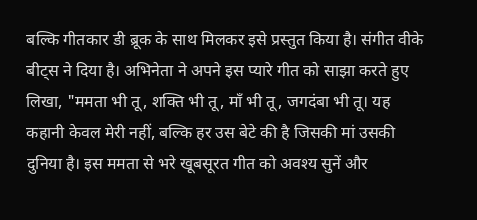बल्कि गीतकार डी ब्रूक के साथ मिलकर इसे प्रस्तुत किया है। संगीत वीके बीट्स ने दिया है। अभिनेता ने अपने इस प्यारे गीत को साझा करते हुए लिखा, "ममता भी तू, शक्ति भी तू, माँ भी तू, जगदंबा भी तू। यह कहानी केवल मेरी नहीं, बल्कि हर उस बेटे की है जिसकी मां उसकी दुनिया है। इस ममता से भरे खूबसूरत गीत को अवश्य सुनें और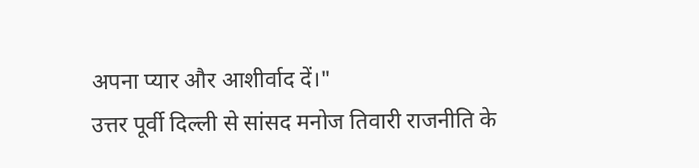अपना प्यार और आशीर्वाद दें।"
उत्तर पूर्वी दिल्ली से सांसद मनोज तिवारी राजनीति के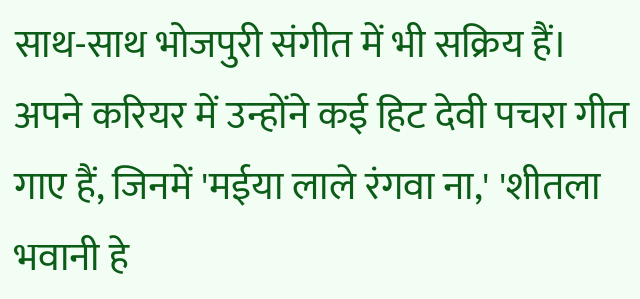साथ-साथ भोजपुरी संगीत में भी सक्रिय हैं। अपने करियर में उन्होंने कई हिट देवी पचरा गीत गाए हैं, जिनमें 'मईया लाले रंगवा ना,' 'शीतला भवानी हे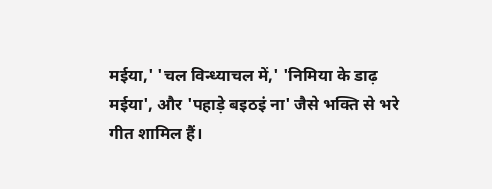मईया,' 'चल विन्ध्याचल में,' 'निमिया के डाढ़ मईया', और 'पहाड़े बइठइं ना' जैसे भक्ति से भरे गीत शामिल हैं।